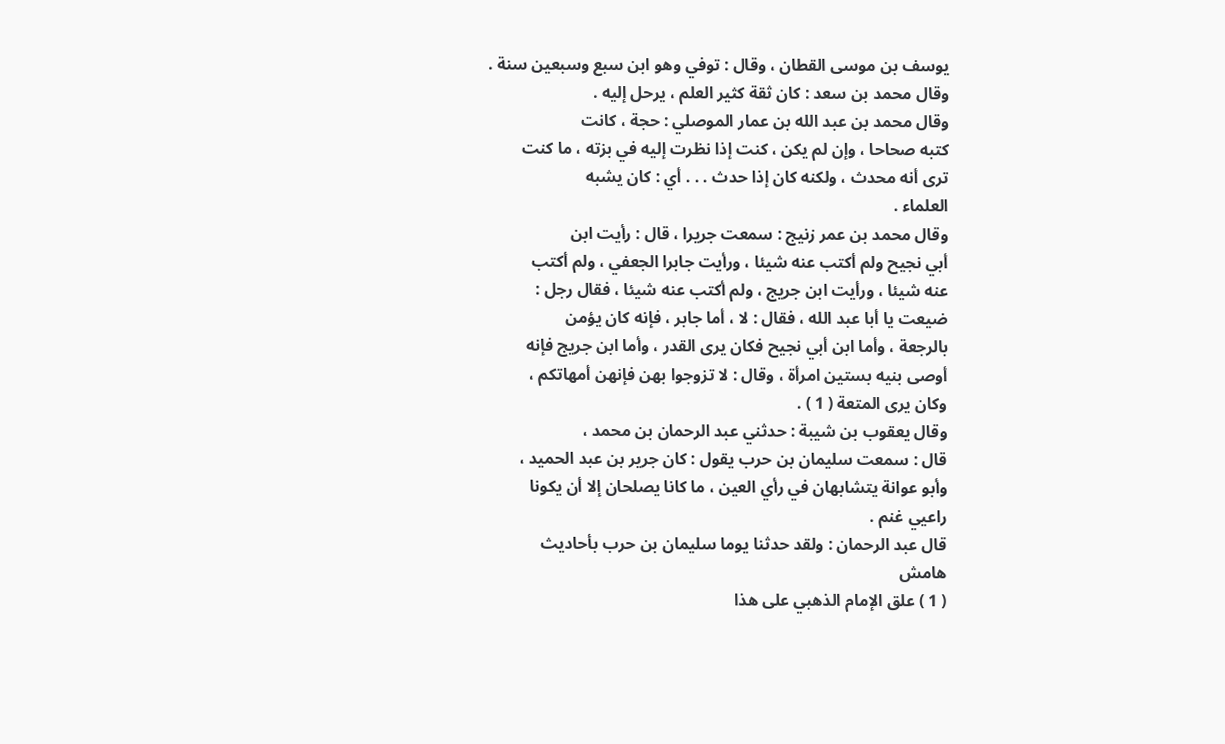يوسف بن موسى القطان ، وقال : توفي وهو ابن سبع وسبعين سنة .
وقال محمد بن سعد : كان ثقة كثير العلم ، يرحل إليه .
وقال محمد بن عبد الله بن عمار الموصلي : حجة ، كانت
كتبه صحاحا ، وإن لم يكن ، كنت إذا نظرت إليه في بزته ، ما كنت
ترى أنه محدث ، ولكنه كان إذا حدث . . . أي : كان يشبه
العلماء .
وقال محمد بن عمر زنيج : سمعت جريرا ، قال : رأيت ابن
أبي نجيح ولم أكتب عنه شيئا ، ورأيت جابرا الجعفي ، ولم أكتب
عنه شيئا ، ورأيت ابن جريج ، ولم أكتب عنه شيئا ، فقال رجل :
ضيعت يا أبا عبد الله ، فقال : لا ، أما جابر ، فإنه كان يؤمن
بالرجعة ، وأما ابن أبي نجيح فكان يرى القدر ، وأما ابن جريج فإنه
أوصى بنيه بستين امرأة ، وقال : لا تزوجوا بهن فإنهن أمهاتكم ،
وكان يرى المتعة ( 1 ) .
وقال يعقوب بن شيبة : حدثني عبد الرحمان بن محمد ،
قال : سمعت سليمان بن حرب يقول : كان جرير بن عبد الحميد ،
وأبو عوانة يتشابهان في رأي العين ، ما كانا يصلحان إلا أن يكونا
راعيي غنم .
قال عبد الرحمان : ولقد حدثنا يوما سليمان بن حرب بأحاديث
هامش
( 1 ) علق الإمام الذهبي على هذا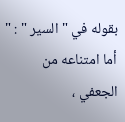بقوله في " السير " : " أما امتناعه من الجعفي ،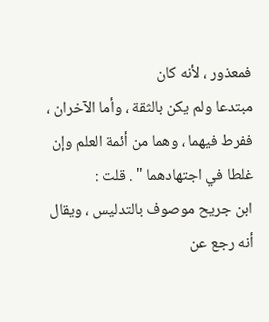فمعذور ، لأنه كان
مبتدعا ولم يكن بالثقة ، وأما الآخران ، ففرط فيهما ، وهما من أئمة العلم وإن غلطا في اجتهادهما " . قلت :
ابن جريح موصوف بالتدليس ، ويقال أنه رجع عن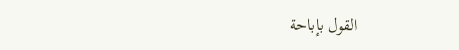القول بإباحة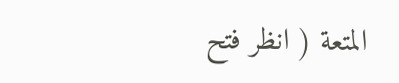المتعة ( انظر فتح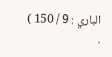الباري : 9 / 150 ) .